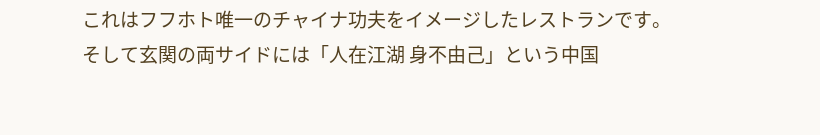これはフフホト唯一のチャイナ功夫をイメージしたレストランです。
そして玄関の両サイドには「人在江湖 身不由己」という中国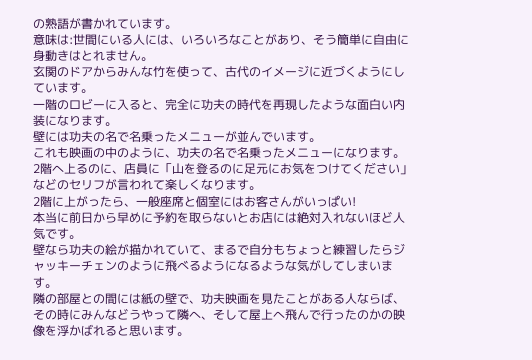の熟語が書かれています。
意味は:世間にいる人には、いろいろなことがあり、そう簡単に自由に身動きはとれません。
玄関のドアからみんな竹を使って、古代のイメージに近づくようにしています。
一階のロビーに入ると、完全に功夫の時代を再現したような面白い内装になります。
壁には功夫の名で名乗ったメニューが並んでいます。
これも映画の中のように、功夫の名で名乗ったメニューになります。
2階へ上るのに、店員に「山を登るのに足元にお気をつけてください」などのセリフが言われて楽しくなります。
2階に上がったら、一般座席と個室にはお客さんがいっぱい!
本当に前日から早めに予約を取らないとお店には絶対入れないほど人気です。
壁なら功夫の絵が描かれていて、まるで自分もちょっと練習したらジャッキーチェンのように飛べるようになるような気がしてしまいます。
隣の部屋との間には紙の壁で、功夫映画を見たことがある人ならば、その時にみんなどうやって隣へ、そして屋上へ飛んで行ったのかの映像を浮かばれると思います。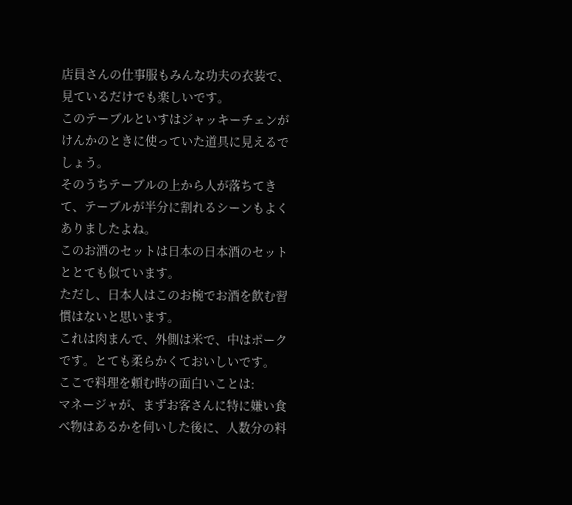店員さんの仕事服もみんな功夫の衣装で、見ているだけでも楽しいです。
このテーブルといすはジャッキーチェンがけんかのときに使っていた道具に見えるでしょう。
そのうちテーブルの上から人が落ちてきて、テーブルが半分に割れるシーンもよくありましたよね。
このお酒のセットは日本の日本酒のセットととても似ています。
ただし、日本人はこのお椀でお酒を飲む習慣はないと思います。
これは肉まんで、外側は米で、中はポークです。とても柔らかくておいしいです。
ここで料理を頼む時の面白いことは:
マネージャが、まずお客さんに特に嫌い食べ物はあるかを伺いした後に、人数分の料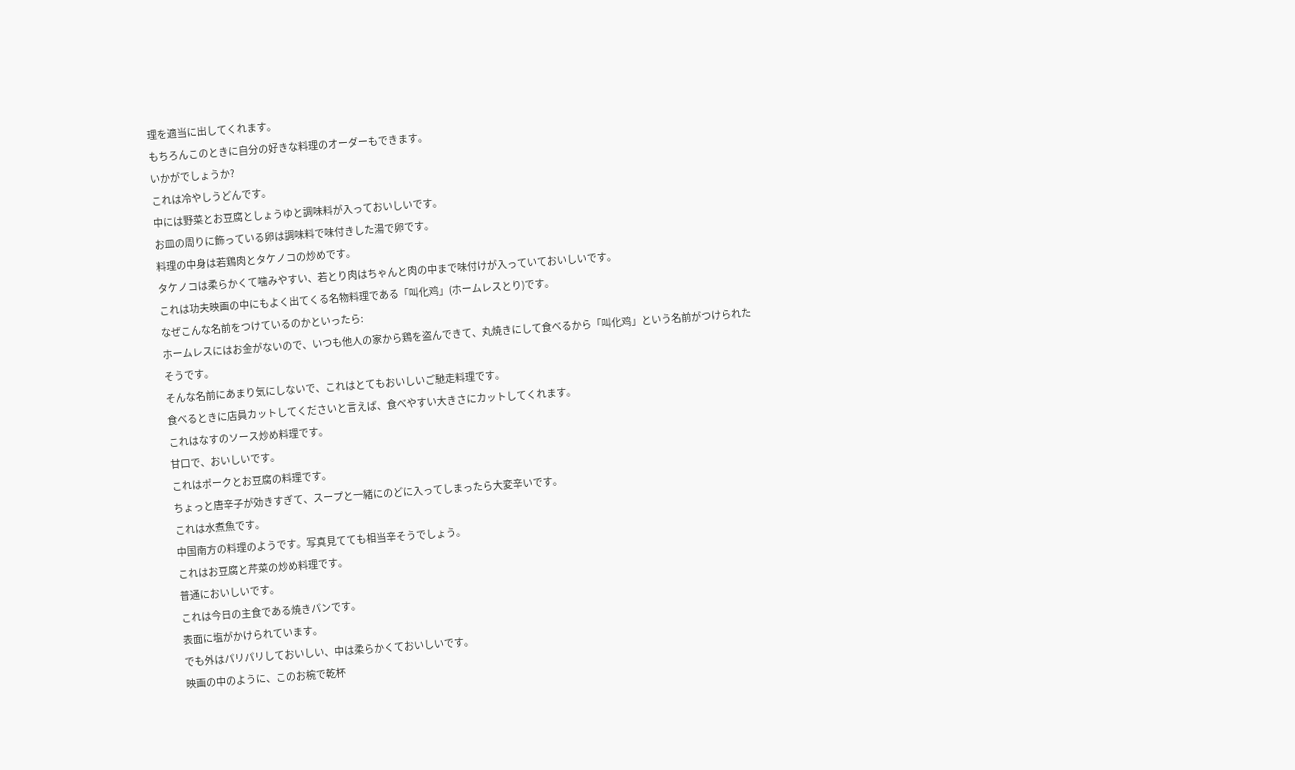理を適当に出してくれます。
もちろんこのときに自分の好きな料理のオーダーもできます。
いかがでしょうか?
これは冷やしうどんです。
中には野菜とお豆腐としょうゆと調味料が入っておいしいです。
お皿の周りに飾っている卵は調味料で味付きした湯で卵です。
料理の中身は若鶏肉とタケノコの炒めです。
タケノコは柔らかくて噛みやすい、若とり肉はちゃんと肉の中まで味付けが入っていておいしいです。
これは功夫映画の中にもよく出てくる名物料理である「叫化鸡」(ホームレスとり)です。
なぜこんな名前をつけているのかといったら:
ホームレスにはお金がないので、いつも他人の家から鶏を盗んできて、丸焼きにして食べるから「叫化鸡」という名前がつけられたそうです。
そんな名前にあまり気にしないで、これはとてもおいしいご馳走料理です。
食べるときに店員カットしてくださいと言えば、食べやすい大きさにカットしてくれます。
これはなすのソース炒め料理です。
甘口で、おいしいです。
これはポークとお豆腐の料理です。
ちょっと唐辛子が効きすぎて、スープと一緒にのどに入ってしまったら大変辛いです。
これは水煮魚です。
中国南方の料理のようです。写真見てても相当辛そうでしょう。
これはお豆腐と芹菜の炒め料理です。
普通においしいです。
これは今日の主食である焼きパンです。
表面に塩がかけられています。
でも外はパリパリしておいしい、中は柔らかくておいしいです。
映画の中のように、このお椀で乾杯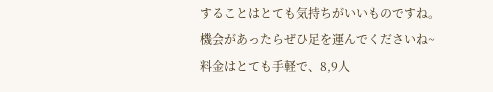することはとても気持ちがいいものですね。
機会があったらぜひ足を運んでくださいね~
料金はとても手軽で、8,9人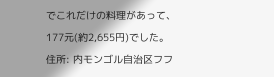でこれだけの料理があって、177元(約2,655円)でした。
住所: 内モンゴル自治区フフ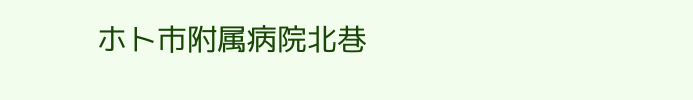ホト市附属病院北巷